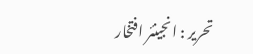تحریر : انجینئر افتخار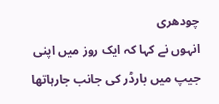چودھری
انہوں نے کہا کہ ایک روز میں اپنی جیپ میں بارڈر کی جانب جارہاتھا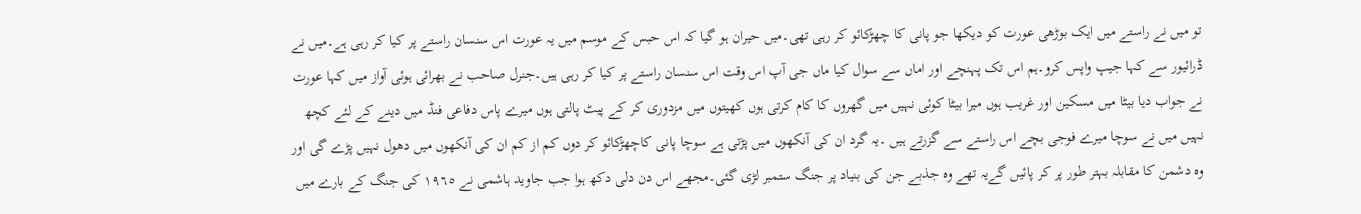تو میں نے راستے میں ایک بوڑھی عورت کو دیکھا جو پانی کا چھڑکائو کر رہی تھی۔میں حیران ہو گیا کہ اس حبس کے موسم میں یہ عورت اس سنسان راستے پر کیا کر رہی ہے۔میں نے ڈرائیور سے کہا جیپ واپس کرو۔ہم اس تک پہنچے اور اماں سے سوال کیا ماں جی آپ اس وقت اس سنسان راستے پر کیا کر رہی ہیں۔جنرل صاحب نے بھرائی ہوئی آواز میں کہا عورت نے جواب دیا بیٹا میں مسکین اور غریب ہوں میرا بیٹا کوئی نہیں میں گھروں کا کام کرتی ہوں کھیتوں میں مزدوری کر کے پیٹ پالتی ہوں میرے پاس دفاعی فنڈ میں دینے کے لئے کچھ نہیں میں نے سوچا میرے فوجی بچے اس راستے سے گزرتے ہیں ۔یہ گرد ان کی آنکھوں میں پڑتی ہے سوچا پانی کاچھڑکائو کر دوں کم از کم ان کی آنکھوں میں دھول نہیں پڑے گی اور وہ دشمن کا مقابلہ بہتر طور پر کر پائیں گےیہ تھے وہ جذبے جن کی بنیاد پر جنگ ستمبر لڑی گئی۔مجھے اس دن دلی دکھ ہوا جب جاوید ہاشمی نے ١٩٦٥ کی جنگ کے بارے میں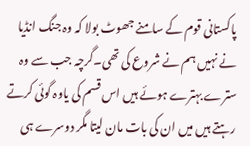پاکستانی قوم کے سامنے جھوٹ بولا کہ وہ جنگ انڈیا نے نہیں ہم نے شروع کی تھی۔گرچہ جب سے وہ سترے بہترے ہوئے ہیں اس قسم کی یاوہ گوئی کرتے رہتے ہیں میں ان کی بات مان لیتا مگر دوسرے ہی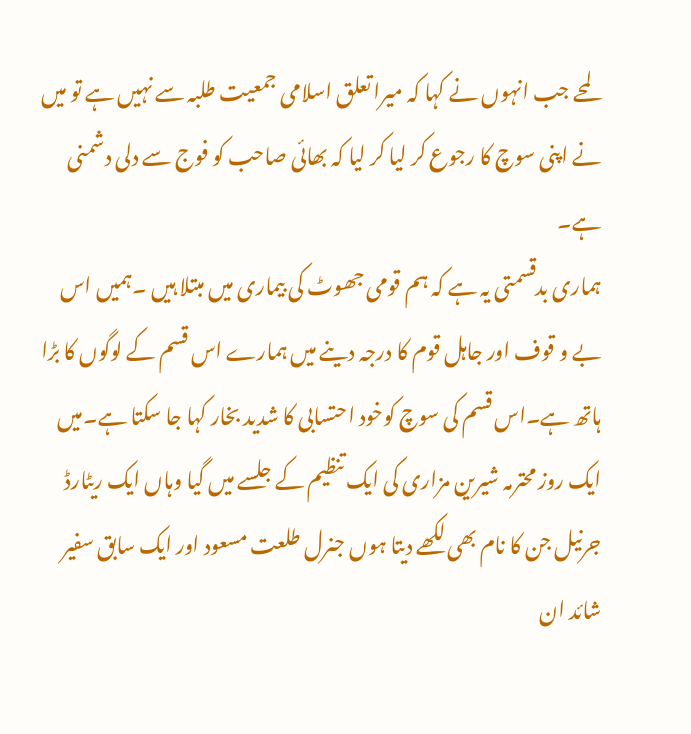لمحے جب انہوں نے کہا کہ میرا تعلق اسلامی جمعیت طلبہ سے نہیں ہے تو میں نے اپنی سوچ کا رجوع کر لیا کر لیا کہ بھائی صاحب کو فوج سے دلی دشمنی ہے۔
ہماری بدقسمتی یہ ہے کہ ہم قومی جھوٹ کی بیماری میں مبتلا ہیں ۔ہمیں اس بے و قوف اور جاہل قوم کا درجہ دینے میں ہمارے اس قسم کے لوگوں کا بڑا ہاتھ ہے۔اس قسم کی سوچ کوخود احتسابی کا شدید بخار کہا جا سکتا ہے۔میں ایک روز محترمہ شیرین مزاری کی ایک تنظیم کے جلسے میں گیا وہاں ایک ریٹارڈ جرنیل جن کا نام بھی لکھے دیتا ہوں جنرل طلعت مسعود اور ایک سابق سفیر شائد ان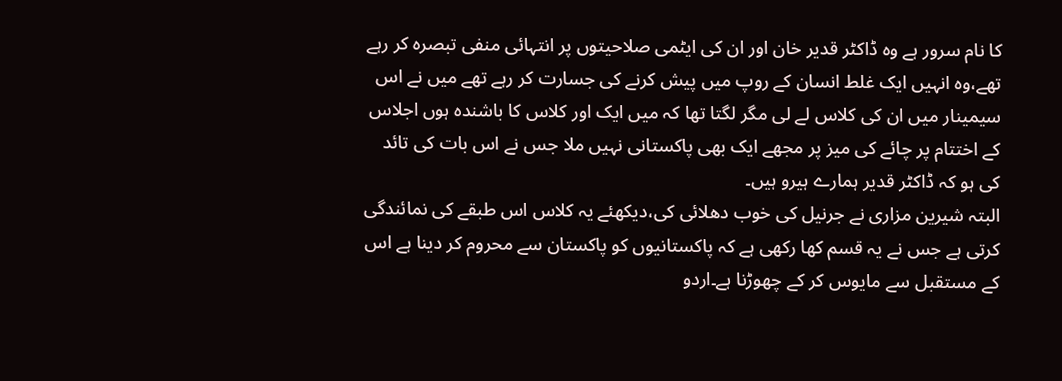کا نام سرور ہے وہ ڈاکٹر قدیر خان اور ان کی ایٹمی صلاحیتوں پر انتہائی منفی تبصرہ کر رہے تھے،وہ انہیں ایک غلط انسان کے روپ میں پیش کرنے کی جسارت کر رہے تھے میں نے اس سیمینار میں ان کی کلاس لے لی مگر لگتا تھا کہ میں ایک اور کلاس کا باشندہ ہوں اجلاس کے اختتام پر چائے کی میز پر مجھے ایک بھی پاکستانی نہیں ملا جس نے اس بات کی تائد کی ہو کہ ڈاکٹر قدیر ہمارے ہیرو ہیں۔
البتہ شیرین مزاری نے جرنیل کی خوب دھلائی کی،دیکھئے یہ کلاس اس طبقے کی نمائندگی کرتی ہے جس نے یہ قسم کھا رکھی ہے کہ پاکستانیوں کو پاکستان سے محروم کر دینا ہے اس کے مستقبل سے مایوس کر کے چھوڑنا ہے۔اردو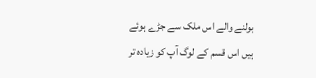بولنے والے اس ملک سے جڑے ہوئے ہیں اس قسم کے لوگ آپ کو زیادہ تر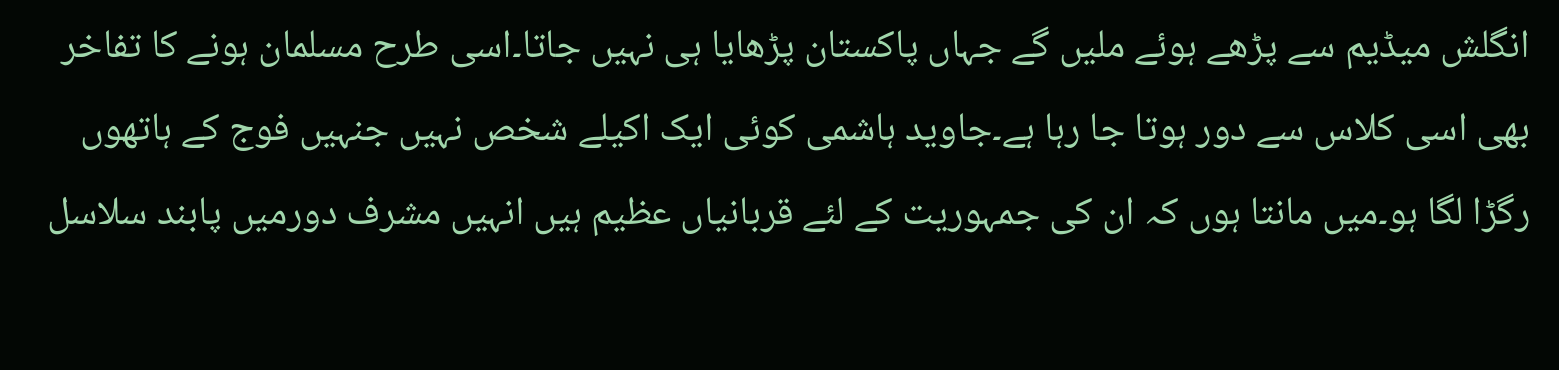انگلش میڈیم سے پڑھے ہوئے ملیں گے جہاں پاکستان پڑھایا ہی نہیں جاتا۔اسی طرح مسلمان ہونے کا تفاخر بھی اسی کلاس سے دور ہوتا جا رہا ہے۔جاوید ہاشمی کوئی ایک اکیلے شخص نہیں جنہیں فوج کے ہاتھوں رگڑا لگا ہو۔میں مانتا ہوں کہ ان کی جمہوریت کے لئے قربانیاں عظیم ہیں انہیں مشرف دورمیں پابند سلاسل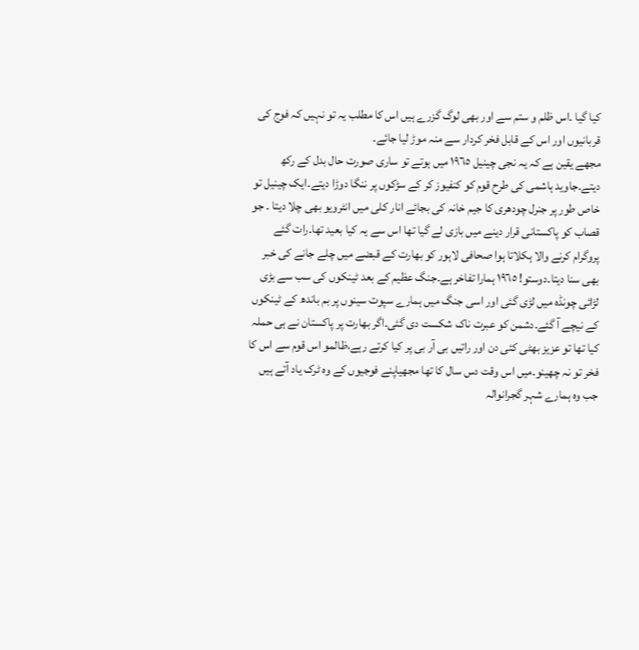کیا گیا ۔اس ظلم و ستم سے اور بھی لوگ گزرے ہیں اس کا مطلب یہ تو نہیں کہ فوج کی قربانیوں اور اس کے قابل فخر کردار سے منہ موڑ لیا جائے۔
مجھے یقین ہے کہ یہ نجی چینیل ١٩٦٥ میں ہوتے تو ساری صورت حال بدل کے رکھ دیتے۔جاوید ہاشمی کی طرح قوم کو کنفیوز کر کے سڑکوں پر ننگا دوڑا دیتے۔ایک چینیل تو خاص طور پر جنرل چودھری کا جیم خانہ کی بجائے انار کلی میں انٹرویو بھی چلا دیتا ۔ جو قصاب کو پاکستانی قرار دینے میں بازی لے گیا تھا اس سے یہ کیا بعید تھا۔رات گئے پروگرام کرنے والا ہکلاتا ہوا صحافی لاہور کو بھارت کے قبضے میں چلے جانے کی خبر بھی سنا دیتا۔دوستو! ١٩٦٥ ہمارا تفاخر ہے۔جنگ عظیم کے بعد ٹینکوں کی سب سے بڑی لڑائی چونڈہ میں لڑی گئی اور اسی جنگ میں ہمارے سپوت سینوں پر بم باندھ کے ٹینکوں کے نیچے آ گئے۔دشمن کو عبرت ناک شکست دی گئی۔اگر بھارت پر پاکستان نے ہی حملہ کیا تھا تو عزیز بھٹی کئی دن اور راتیں بی آر بی پر کیا کرتے رہے،ظالمو اس قوم سے اس کا فخر تو نہ چھینو۔میں اس وقت دس سال کا تھا مجھیاپنے فوجیوں کے وہ ٹرک یاد آتے ہیں جب وہ ہمارے شہر گجرانوالہ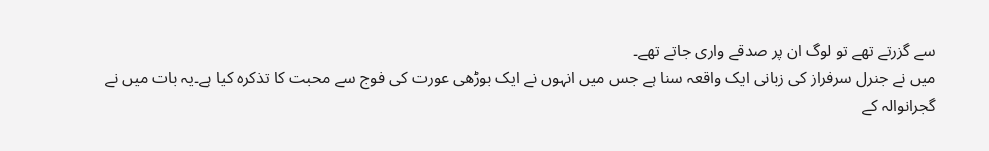سے گزرتے تھے تو لوگ ان پر صدقے واری جاتے تھے۔
میں نے جنرل سرفراز کی زبانی ایک واقعہ سنا ہے جس میں انہوں نے ایک بوڑھی عورت کی فوج سے محبت کا تذکرہ کیا ہے۔یہ بات میں نے گجرانوالہ کے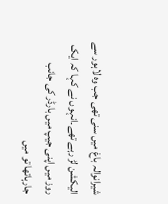شیرانوالہ باغ میں سنی تھی جب وہ لاہور سے الیکشن لڑ رہے تھے۔انہوں نے کہا کہ ایک روز میں اپنی جیپ میں بارڈر کی جانب جارہاتھا تو میں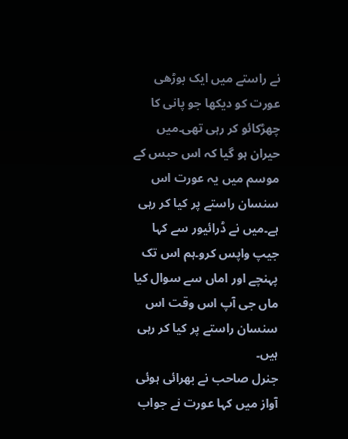نے راستے میں ایک بوڑھی عورت کو دیکھا جو پانی کا چھڑکائو کر رہی تھی۔میں حیران ہو گیا کہ اس حبس کے موسم میں یہ عورت اس سنسان راستے پر کیا کر رہی ہے۔میں نے ڈرائیور سے کہا جیپ واپس کرو۔ہم اس تک پہنچے اور اماں سے سوال کیا ماں جی آپ اس وقت اس سنسان راستے پر کیا کر رہی ہیں۔
جنرل صاحب نے بھرائی ہوئی آواز میں کہا عورت نے جواب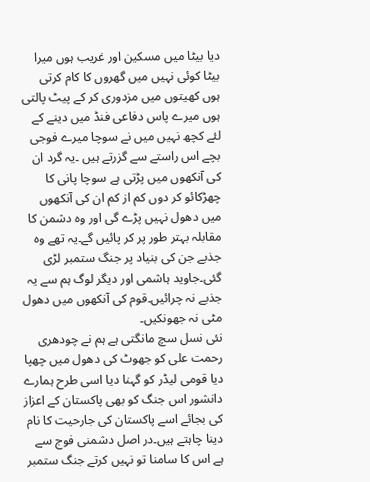دیا بیٹا میں مسکین اور غریب ہوں میرا بیٹا کوئی نہیں میں گھروں کا کام کرتی ہوں کھیتوں میں مزدوری کر کے پیٹ پالتی ہوں میرے پاس دفاعی فنڈ میں دینے کے لئے کچھ نہیں میں نے سوچا میرے فوجی بچے اس راستے سے گزرتے ہیں ۔یہ گرد ان کی آنکھوں میں پڑتی ہے سوچا پانی کا چھڑکائو کر دوں کم از کم ان کی آنکھوں میں دھول نہیں پڑے گی اور وہ دشمن کا مقابلہ بہتر طور پر کر پائیں گے۔یہ تھے وہ جذبے جن کی بنیاد پر جنگ ستمبر لڑی گئی۔جاوید ہاشمی اور دیگر لوگ ہم سے یہ جذبے نہ چرائیں۔قوم کی آنکھوں میں دھول مٹی نہ جھونکیں۔
نئی نسل سچ مانگتی ہے ہم نے چودھری رحمت علی کو جھوٹ کی دھول میں چھپا دیا قومی لیڈر کو گہنا دیا اسی طرح ہمارے دانشور اس جنگ کو بھی پاکستان کے اعزاز کی بجائے اسے پاکستان کی جارحیت کا نام دینا چاہتے ہیں۔در اصل دشمنی فوج سے ہے اس کا سامنا تو نہیں کرتے جنگ ستمبر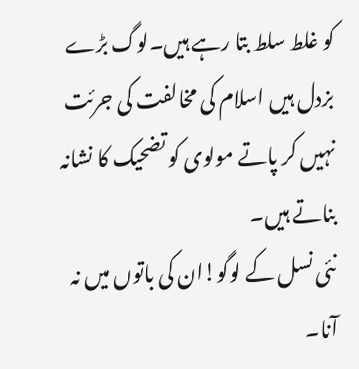کو غلط سلط بتا رہے ہیں۔لوگ بڑے بزدل ہیں اسلام کی مخالفت کی جرئت نہیں کر پاتے مولوی کو تضحیک کا نشانہ بناتے ہیں۔
نئی نسل کے لوگو!ان کی باتوں میں نہ آنا۔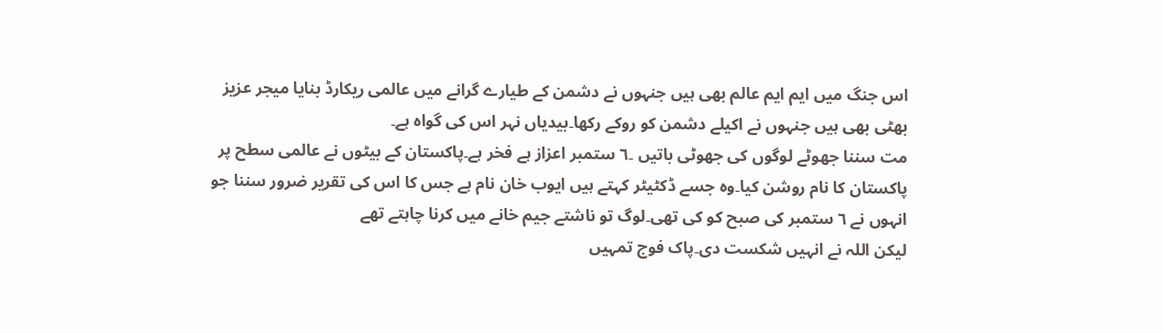اس جنگ میں ایم ایم عالم بھی ہیں جنہوں نے دشمن کے طیارے گرانے میں عالمی ریکارڈ بنایا میجر عزیز بھٹی بھی ہیں جنہوں نے اکیلے دشمن کو روکے رکھا۔بیدیاں نہر اس کی گواہ ہے۔
مت سننا جھوٹے لوگوں کی جھوٹی باتیں ۔٦ ستمبر اعزاز ہے فخر ہے۔پاکستان کے بیٹوں نے عالمی سطح پر پاکستان کا نام روشن کیا۔وہ جسے ڈکٹیٹر کہتے ہیں ایوب خان نام ہے جس کا اس کی تقریر ضرور سننا جو انہوں نے ٦ ستمبر کی صبح کو کی تھی۔لوگ تو ناشتے جیم خانے میں کرنا چاہتے تھے
لیکن اللہ نے انہیں شکست دی۔پاک فوج تمہیں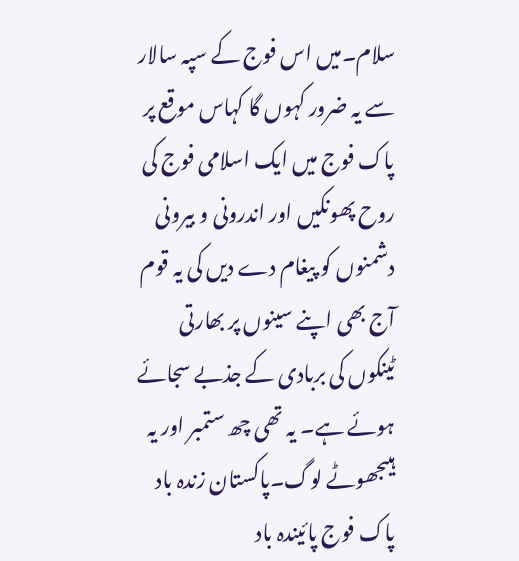سلام۔میں اس فوج کے سپہ سالار سے یہ ضرور کہوں گا کہاس موقع پر پاک فوج میں ایک اسلامی فوج کی روح پھونکیں اور اندرونی و بیرونی دشمنوں کو پیغام دے دیں کی یہ قوم آج بھی اپنے سینوں پر بھارتی ٹینکوں کی بربادی کے جذبے سجائے ہوئے ہے۔ یہ تھی چھ ستمبر اور یہ ہیںجھوٹے لوگ۔پاکستان زندہ باد پاک فوج پائیندہ باد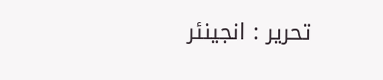تحریر : انجینئر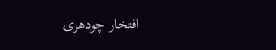افتخار چودھری